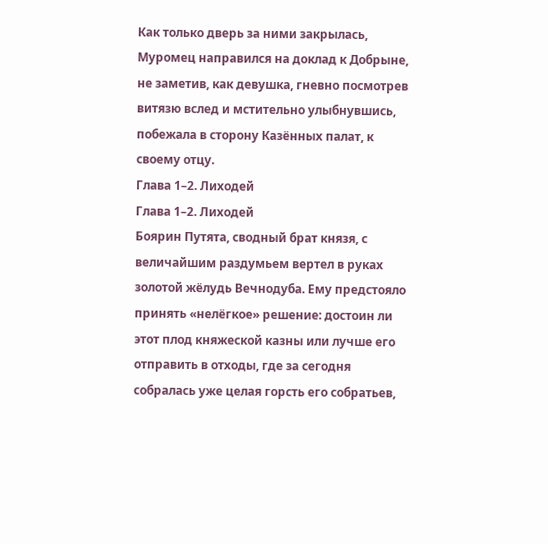Как только дверь за ними закрылась, Муромец направился на доклад к Добрыне, не заметив, как девушка, гневно посмотрев витязю вслед и мстительно улыбнувшись, побежала в сторону Казённых палат, к своему отцу.
Глава 1–2. Лиходей
Глава 1–2. Лиходей
Боярин Путята, сводный брат князя, с величайшим раздумьем вертел в руках золотой жёлудь Вечнодуба. Ему предстояло принять «нелёгкое» решение: достоин ли этот плод княжеской казны или лучше его отправить в отходы, где за сегодня собралась уже целая горсть его собратьев,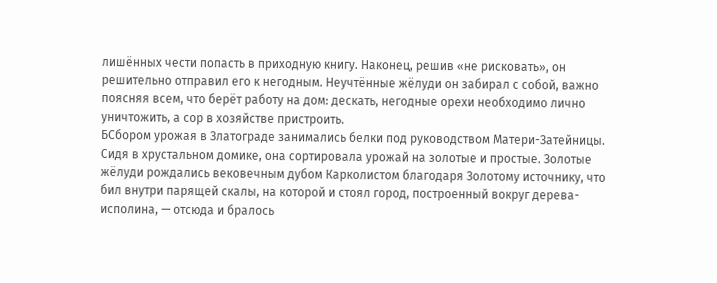лишённых чести попасть в приходную книгу. Наконец, решив «не рисковать», он решительно отправил его к негодным. Неучтённые жёлуди он забирал с собой, важно поясняя всем, что берёт работу на дом: дескать, негодные орехи необходимо лично уничтожить, а сор в хозяйстве пристроить.
БСбором урожая в Златограде занимались белки под руководством Матери-Затейницы. Сидя в хрустальном домике, она сортировала урожай на золотые и простые. Золотые жёлуди рождались вековечным дубом Карколистом благодаря Золотому источнику, что бил внутри парящей скалы, на которой и стоял город, построенный вокруг дерева-исполина, — отсюда и бралось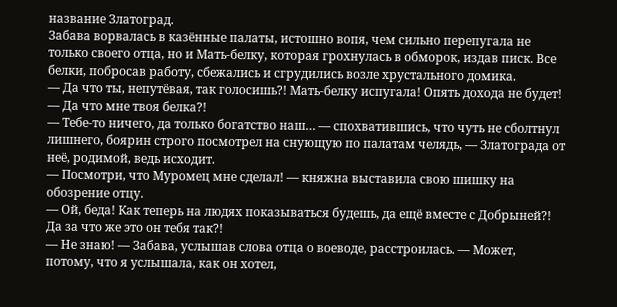название Златоград.
Забава ворвалась в казённые палаты, истошно вопя, чем сильно перепугала не только своего отца, но и Мать-белку, которая грохнулась в обморок, издав писк. Все белки, побросав работу, сбежались и сгрудились возле хрустального домика.
— Да что ты, непутёвая, так голосишь?! Мать-белку испугала! Опять дохода не будет!
— Да что мне твоя белка?!
— Тебе-то ничего, да только богатство наш… — спохватившись, что чуть не сболтнул лишнего, боярин строго посмотрел на снующую по палатам челядь, — Златограда от неё, родимой, ведь исходит.
— Посмотри, что Муромец мне сделал! — княжна выставила свою шишку на обозрение отцу.
— Ой, беда! Как теперь на людях показываться будешь, да ещё вместе с Добрыней?! Да за что же это он тебя так?!
— Не знаю! — Забава, услышав слова отца о воеводе, расстроилась. — Может, потому, что я услышала, как он хотел,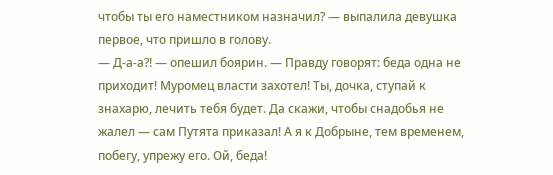чтобы ты его наместником назначил? — выпалила девушка первое, что пришло в голову.
— Д-а-а?! — опешил боярин. — Правду говорят: беда одна не приходит! Муромец власти захотел! Ты, дочка, ступай к знахарю, лечить тебя будет. Да скажи, чтобы снадобья не жалел — сам Путята приказал! А я к Добрыне, тем временем, побегу, упрежу его. Ой, беда!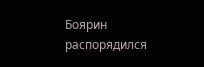Боярин распорядился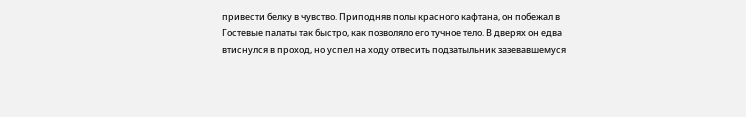привести белку в чувство. Приподняв полы красного кафтана, он побежал в Гостевые палаты так быстро, как позволяло его тучное тело. В дверях он едва втиснулся в проход, но успел на ходу отвесить подзатыльник зазевавшемуся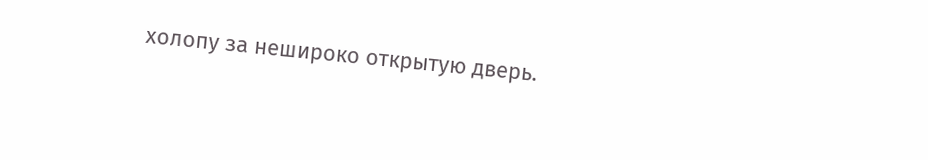холопу за нешироко открытую дверь.